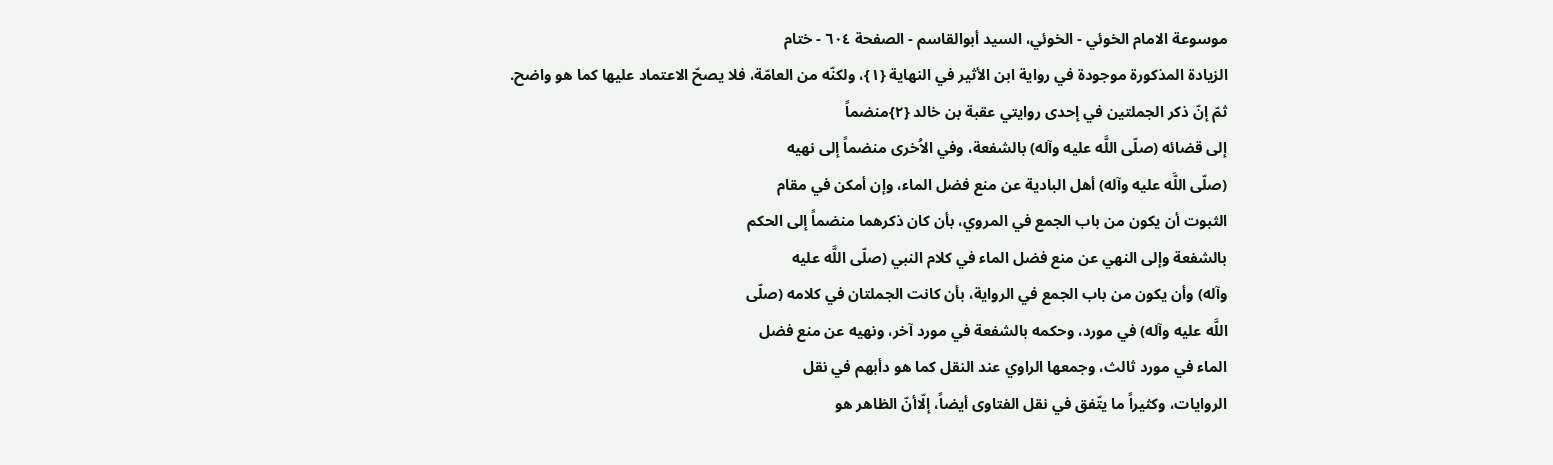موسوعة الامام الخوئي - الخوئي، السيد أبوالقاسم - الصفحة ٦٠٤ - ختام
الزيادة المذكورة موجودة في رواية ابن الأثير في النهاية {١}، ولكنّه من العامّة، فلا يصحّ الاعتماد عليها كما هو واضح.
ثمّ إنّ ذكر الجملتين في إحدى روايتي عقبة بن خالد {٢}منضماً
إلى قضائه (صلّى اللَّه عليه وآله) بالشفعة، وفي الاُخرى منضماً إلى نهيه
(صلّى اللَّه عليه وآله) أهل البادية عن منع فضل الماء، وإن أمكن في مقام
الثبوت أن يكون من باب الجمع في المروي، بأن كان ذكرهما منضماً إلى الحكم
بالشفعة وإلى النهي عن منع فضل الماء في كلام النبي (صلّى اللَّه عليه
وآله) وأن يكون من باب الجمع في الرواية، بأن كانت الجملتان في كلامه (صلّى
اللَّه عليه وآله) في مورد، وحكمه بالشفعة في مورد آخر، ونهيه عن منع فضل
الماء في مورد ثالث، وجمعها الراوي عند النقل كما هو دأبهم في نقل
الروايات، وكثيراً ما يتّفق في نقل الفتاوى أيضاً، إلّاأنّ الظاهر هو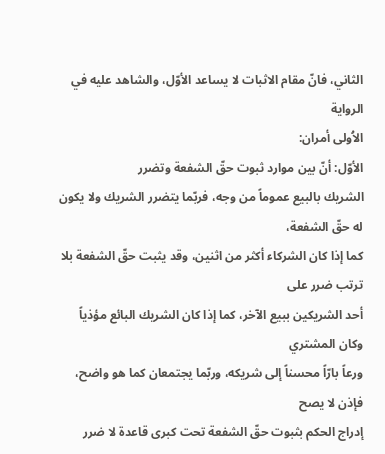الثاني، فانّ مقام الاثبات لا يساعد الأوّل، والشاهد عليه في الرواية
الاُولى أمران:
الأوّل: أنّ بين موارد ثبوت حقّ الشفعة وتضرر
الشريك بالبيع عموماً من وجه، فربّما يتضرر الشريك ولا يكون له حقّ الشفعة،
كما إذا كان الشركاء أكثر من اثنين، وقد يثبت حقّ الشفعة بلا ترتب ضرر على
أحد الشريكين ببيع الآخر، كما إذا كان الشريك البائع مؤذياً وكان المشتري
ورعاً بارّاً محسناً إلى شريكه، وربّما يجتمعان كما هو واضح، فإذن لا يصح
إدراج الحكم بثبوت حقّ الشفعة تحت كبرى قاعدة لا ضرر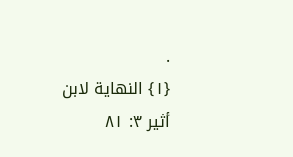.
{١} النهاية لابن أثير ٣: ٨١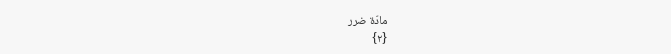مادّة ضرر
{٢}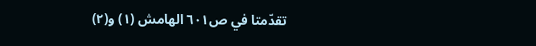تقدّمتا في ص٦٠١ الهامش (١) و(٢)